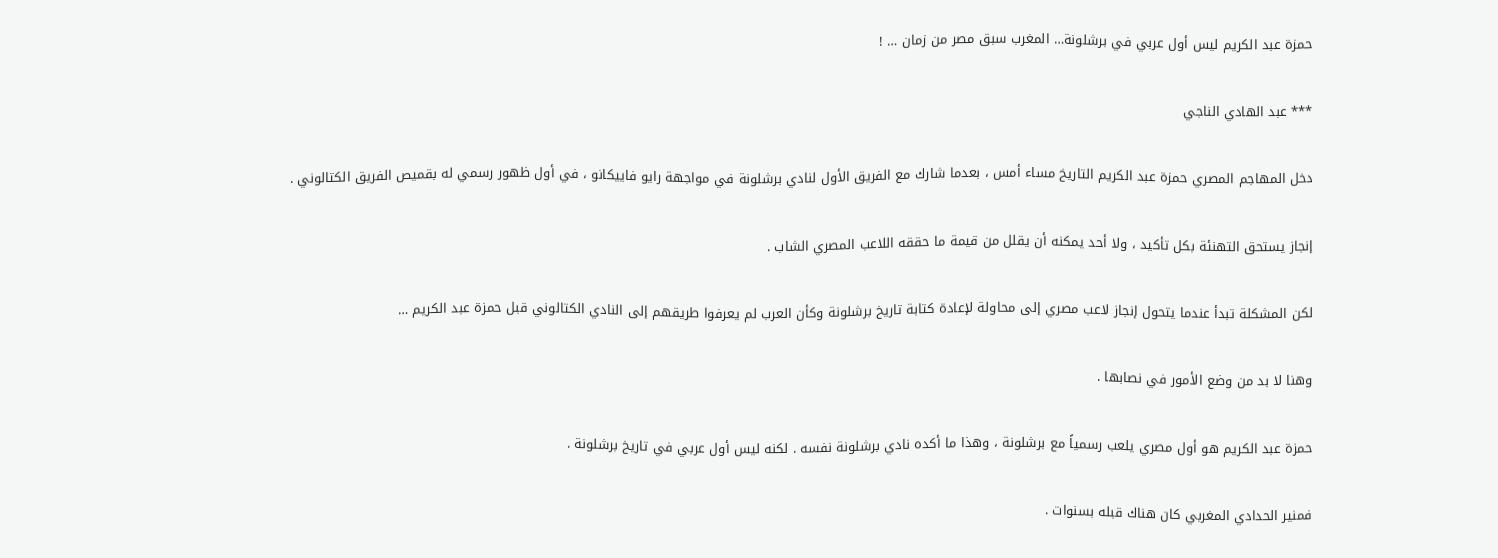حمزة عبد الكريم ليس أول عربي في برشلونة… المغرب سبق مصر من زمان … !

*** عبد الهادي الناجي

دخل المهاجم المصري حمزة عبد الكريم التاريخ مساء أمس ، بعدما شارك مع الفريق الأول لنادي برشلونة في مواجهة رايو فاييكانو ، في أول ظهور رسمي له بقميص الفريق الكتالوني .

إنجاز يستحق التهنئة بكل تأكيد ، ولا أحد يمكنه أن يقلل من قيمة ما حققه اللاعب المصري الشاب .

لكن المشكلة تبدأ عندما يتحول إنجاز لاعب مصري إلى محاولة لإعادة كتابة تاريخ برشلونة وكأن العرب لم يعرفوا طريقهم إلى النادي الكتالوني قبل حمزة عبد الكريم …

وهنا لا بد من وضع الأمور في نصابها .

حمزة عبد الكريم هو أول مصري يلعب رسمياً مع برشلونة ، وهذا ما أكده نادي برشلونة نفسه . لكنه ليس أول عربي في تاريخ برشلونة .

فمنير الحدادي المغربي كان هناك قبله بسنوات .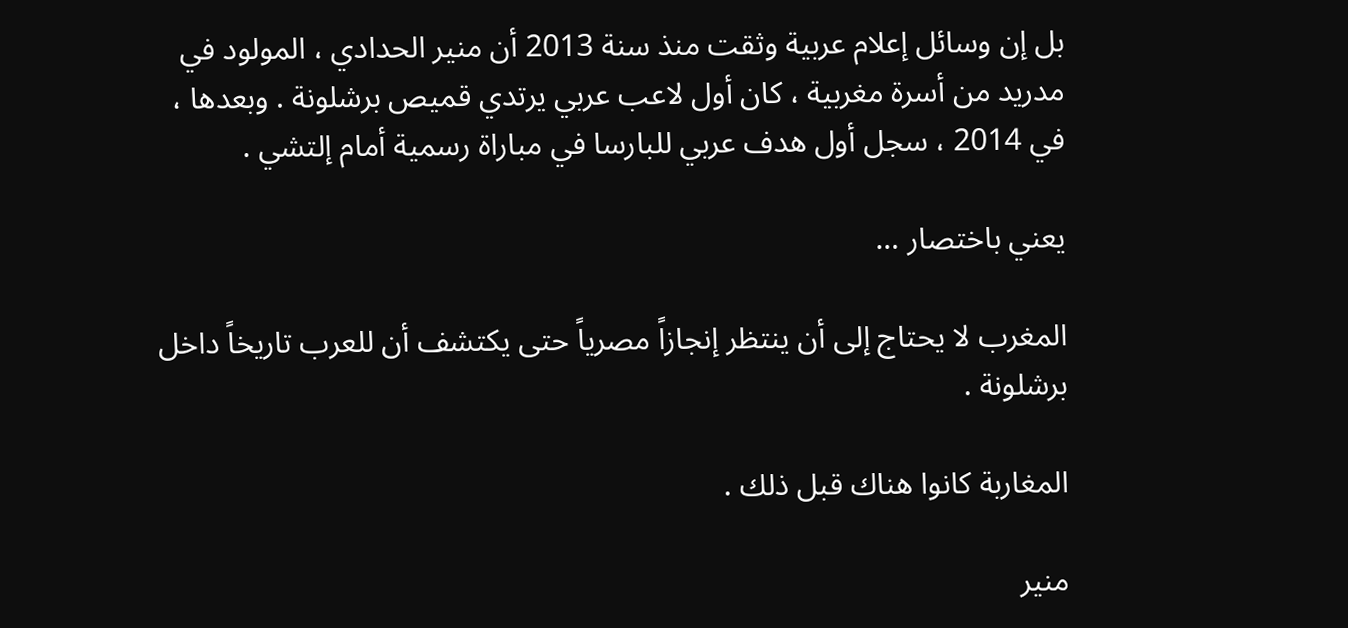بل إن وسائل إعلام عربية وثقت منذ سنة 2013 أن منير الحدادي ، المولود في مدريد من أسرة مغربية ، كان أول لاعب عربي يرتدي قميص برشلونة . وبعدها ، في 2014 ، سجل أول هدف عربي للبارسا في مباراة رسمية أمام إلتشي .

يعني باختصار …

المغرب لا يحتاج إلى أن ينتظر إنجازاً مصرياً حتى يكتشف أن للعرب تاريخاً داخل برشلونة .

المغاربة كانوا هناك قبل ذلك .

منير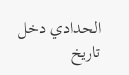الحدادي دخل تاريخ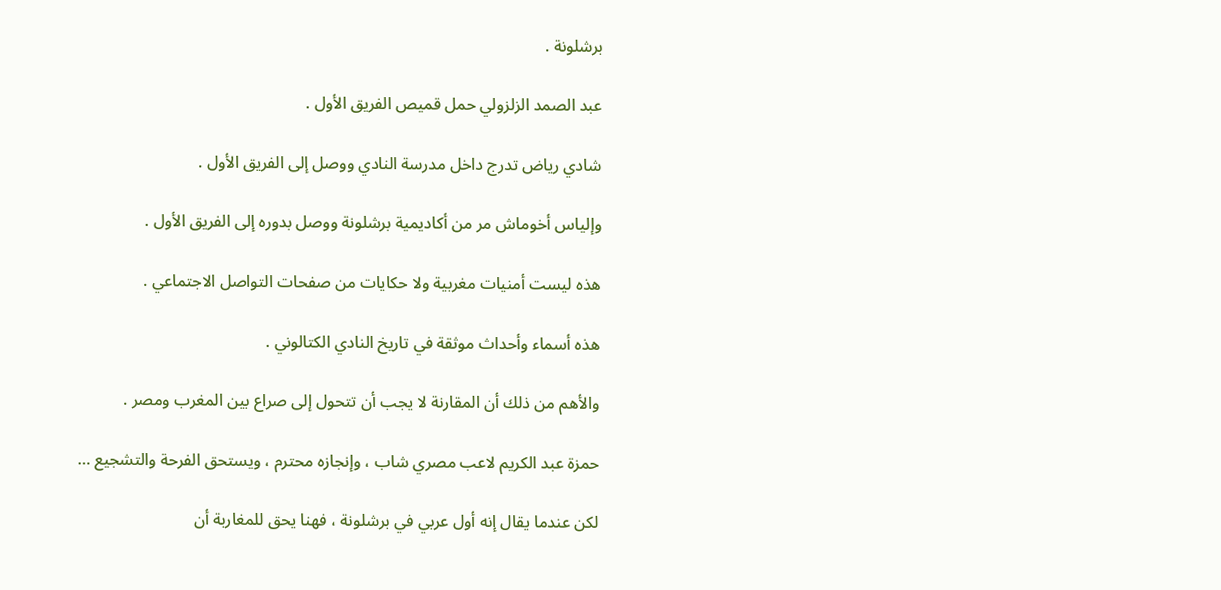برشلونة .

عبد الصمد الزلزولي حمل قميص الفريق الأول .

شادي رياض تدرج داخل مدرسة النادي ووصل إلى الفريق الأول .

وإلياس أخوماش مر من أكاديمية برشلونة ووصل بدوره إلى الفريق الأول .

هذه ليست أمنيات مغربية ولا حكايات من صفحات التواصل الاجتماعي .

هذه أسماء وأحداث موثقة في تاريخ النادي الكتالوني .

والأهم من ذلك أن المقارنة لا يجب أن تتحول إلى صراع بين المغرب ومصر .

حمزة عبد الكريم لاعب مصري شاب ، وإنجازه محترم ، ويستحق الفرحة والتشجيع …

لكن عندما يقال إنه أول عربي في برشلونة ، فهنا يحق للمغاربة أن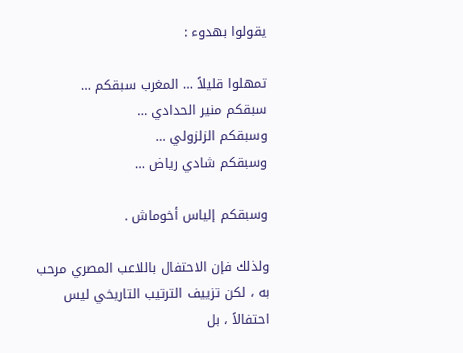يقولوا بهدوء :

تمهلوا قليلاً … المغرب سبقكم …
سبقكم منير الحدادي …
وسبقكم الزلزولي …
وسبقكم شادي رياض …

وسبقكم إلياس أخوماش .

ولذلك فإن الاحتفال باللاعب المصري مرحب به ، لكن تزييف الترتيب التاريخي ليس احتفالاً ، بل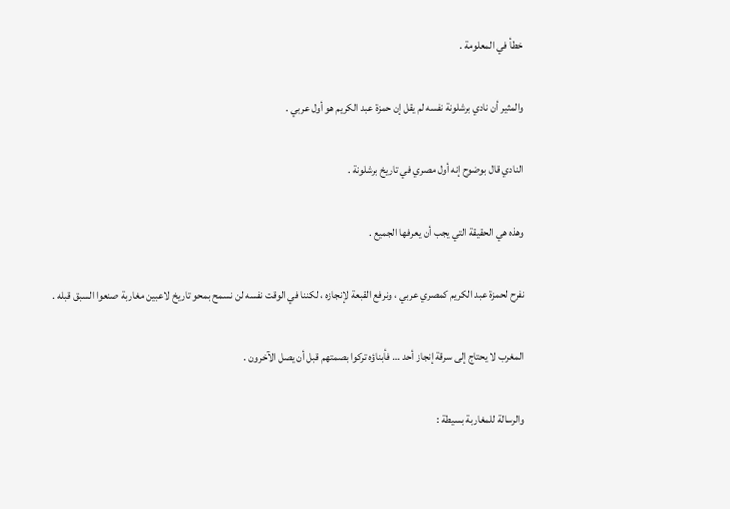خطأ في المعلومة .

والمثير أن نادي برشلونة نفسه لم يقل إن حمزة عبد الكريم هو أول عربي .

النادي قال بوضوح إنه أول مصري في تاريخ برشلونة .

وهذه هي الحقيقة التي يجب أن يعرفها الجميع .

نفرح لحمزة عبد الكريم كمصري عربي ، ونرفع القبعة لإنجازه ، لكننا في الوقت نفسه لن نسمح بمحو تاريخ لاعبين مغاربة صنعوا السبق قبله .

المغرب لا يحتاج إلى سرقة إنجاز أحد … فأبناؤه تركوا بصمتهم قبل أن يصل الآخرون .

والرسالة للمغاربة بسيطة :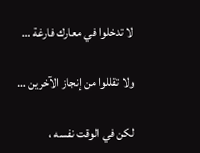لا تدخلوا في معارك فارغة …

ولا تقللوا من إنجاز الآخرين …

لكن في الوقت نفسه ،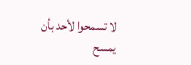لا تسمحوا لأحد بأن يمسح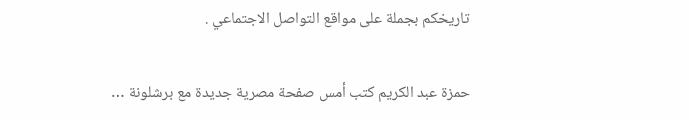تاريخكم بجملة على مواقع التواصل الاجتماعي .

حمزة عبد الكريم كتب أمس صفحة مصرية جديدة مع برشلونة …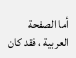أما الصفحة العربية ، فقد كان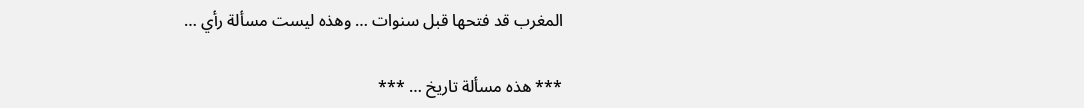المغرب قد فتحها قبل سنوات … وهذه ليست مسألة رأي …

*** هذه مسألة تاريخ … ***